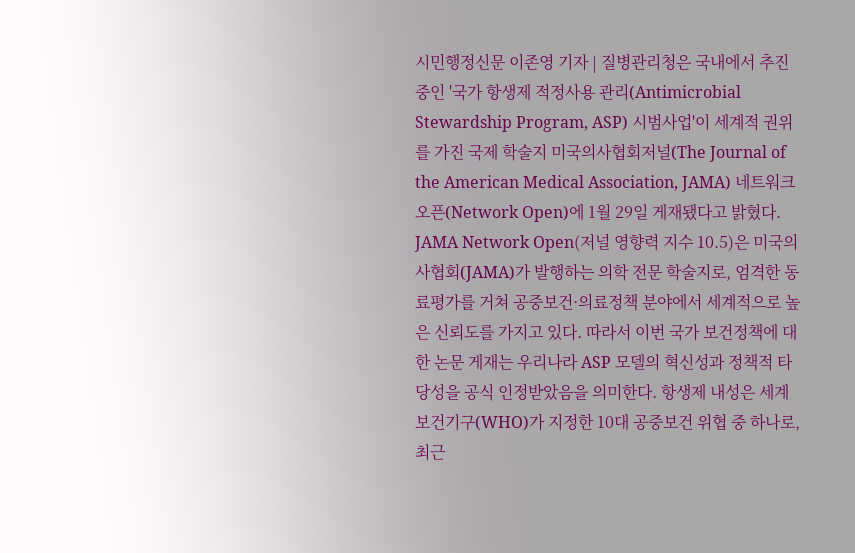시민행정신문 이존영 기자 | 질병관리청은 국내에서 추진 중인 '국가 항생제 적정사용 관리(Antimicrobial Stewardship Program, ASP) 시범사업'이 세계적 권위를 가진 국제 학술지 미국의사협회저널(The Journal of the American Medical Association, JAMA) 네트워크 오픈(Network Open)에 1월 29일 게재됐다고 밝혔다. JAMA Network Open(저널 영향력 지수 10.5)은 미국의사협회(JAMA)가 발행하는 의학 전문 학술지로, 엄격한 동료평가를 거쳐 공중보건·의료정책 분야에서 세계적으로 높은 신뢰도를 가지고 있다. 따라서 이번 국가 보건정책에 대한 논문 게재는 우리나라 ASP 모델의 혁신성과 정책적 타당성을 공식 인정받았음을 의미한다. 항생제 내성은 세계보건기구(WHO)가 지정한 10대 공중보건 위협 중 하나로, 최근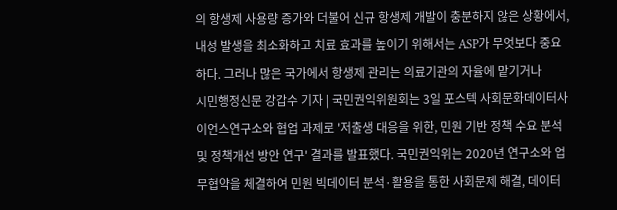의 항생제 사용량 증가와 더불어 신규 항생제 개발이 충분하지 않은 상황에서, 내성 발생을 최소화하고 치료 효과를 높이기 위해서는 ASP가 무엇보다 중요하다. 그러나 많은 국가에서 항생제 관리는 의료기관의 자율에 맡기거나
시민행정신문 강갑수 기자 | 국민권익위원회는 3일 포스텍 사회문화데이터사이언스연구소와 협업 과제로 '저출생 대응을 위한, 민원 기반 정책 수요 분석 및 정책개선 방안 연구' 결과를 발표했다. 국민권익위는 2020년 연구소와 업무협약을 체결하여 민원 빅데이터 분석·활용을 통한 사회문제 해결, 데이터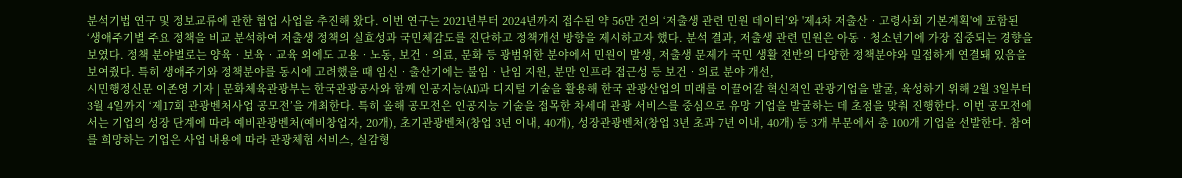분석기법 연구 및 정보교류에 관한 협업 사업을 추진해 왔다. 이번 연구는 2021년부터 2024년까지 접수된 약 56만 건의 ‘저출생 관련 민원 데이터’와 '제4차 저출산‧고령사회 기본계획'에 포함된 ‘생애주기별 주요 정책을 비교 분석하여 저출생 정책의 실효성과 국민체감도를 진단하고 정책개선 방향을 제시하고자 했다. 분석 결과, 저출생 관련 민원은 아동‧청소년기에 가장 집중되는 경향을 보였다. 정책 분야별로는 양육‧보육‧교육 외에도 고용‧노동, 보건‧의료, 문화 등 광범위한 분야에서 민원이 발생, 저출생 문제가 국민 생활 전반의 다양한 정책분야와 밀접하게 연결돼 있음을 보여줬다. 특히 생애주기와 정책분야를 동시에 고려했을 때 임신‧출산기에는 불임‧난임 지원, 분만 인프라 접근성 등 보건‧의료 분야 개선,
시민행정신문 이존영 기자 | 문화체육관광부는 한국관광공사와 함께 인공지능(AI)과 디지털 기술을 활용해 한국 관광산업의 미래를 이끌어갈 혁신적인 관광기업을 발굴, 육성하기 위해 2월 3일부터 3월 4일까지 ‘제17회 관광벤처사업 공모전’을 개최한다. 특히 올해 공모전은 인공지능 기술을 접목한 차세대 관광 서비스를 중심으로 유망 기업을 발굴하는 데 초점을 맞춰 진행한다. 이번 공모전에서는 기업의 성장 단계에 따라 예비관광벤처(예비창업자, 20개), 초기관광벤처(창업 3년 이내, 40개), 성장관광벤처(창업 3년 초과 7년 이내, 40개) 등 3개 부문에서 총 100개 기업을 선발한다. 참여를 희망하는 기업은 사업 내용에 따라 관광체험 서비스, 실감형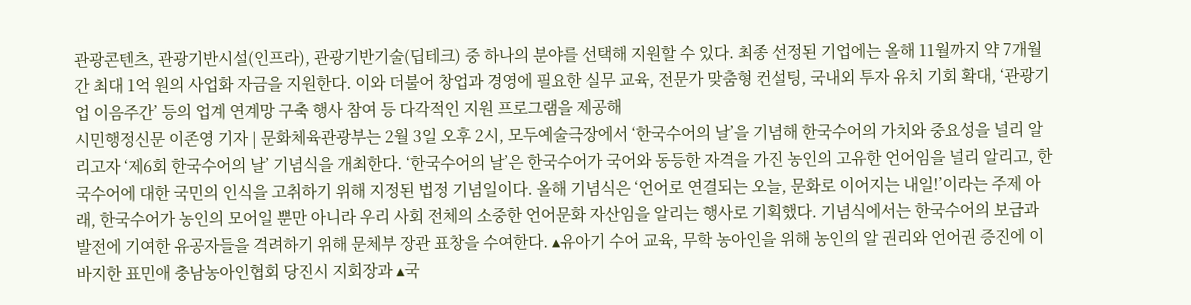관광콘텐츠, 관광기반시설(인프라), 관광기반기술(딥테크) 중 하나의 분야를 선택해 지원할 수 있다. 최종 선정된 기업에는 올해 11월까지 약 7개월간 최대 1억 원의 사업화 자금을 지원한다. 이와 더불어 창업과 경영에 필요한 실무 교육, 전문가 맞춤형 컨설팅, 국내외 투자 유치 기회 확대, ‘관광기업 이음주간’ 등의 업계 연계망 구축 행사 참여 등 다각적인 지원 프로그램을 제공해
시민행정신문 이존영 기자 | 문화체육관광부는 2월 3일 오후 2시, 모두예술극장에서 ‘한국수어의 날’을 기념해 한국수어의 가치와 중요성을 널리 알리고자 ‘제6회 한국수어의 날’ 기념식을 개최한다. ‘한국수어의 날’은 한국수어가 국어와 동등한 자격을 가진 농인의 고유한 언어임을 널리 알리고, 한국수어에 대한 국민의 인식을 고취하기 위해 지정된 법정 기념일이다. 올해 기념식은 ‘언어로 연결되는 오늘, 문화로 이어지는 내일!’이라는 주제 아래, 한국수어가 농인의 모어일 뿐만 아니라 우리 사회 전체의 소중한 언어문화 자산임을 알리는 행사로 기획했다. 기념식에서는 한국수어의 보급과 발전에 기여한 유공자들을 격려하기 위해 문체부 장관 표창을 수여한다. ▴유아기 수어 교육, 무학 농아인을 위해 농인의 알 권리와 언어권 증진에 이바지한 표민애 충남농아인협회 당진시 지회장과 ▴국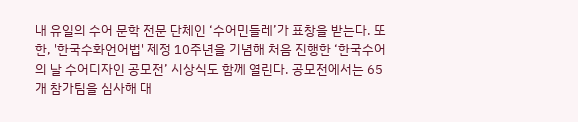내 유일의 수어 문학 전문 단체인 ‘수어민들레’가 표창을 받는다. 또한, '한국수화언어법' 제정 10주년을 기념해 처음 진행한 ‘한국수어의 날 수어디자인 공모전’ 시상식도 함께 열린다. 공모전에서는 65개 참가팀을 심사해 대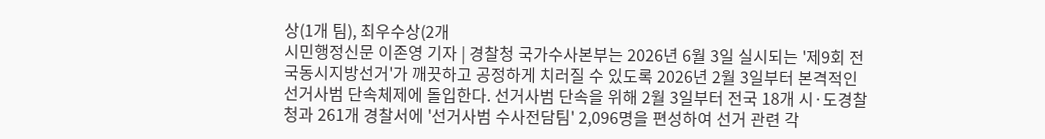상(1개 팀), 최우수상(2개
시민행정신문 이존영 기자 | 경찰청 국가수사본부는 2026년 6월 3일 실시되는 '제9회 전국동시지방선거'가 깨끗하고 공정하게 치러질 수 있도록 2026년 2월 3일부터 본격적인 선거사범 단속체제에 돌입한다. 선거사범 단속을 위해 2월 3일부터 전국 18개 시·도경찰청과 261개 경찰서에 '선거사범 수사전담팀' 2,096명을 편성하여 선거 관련 각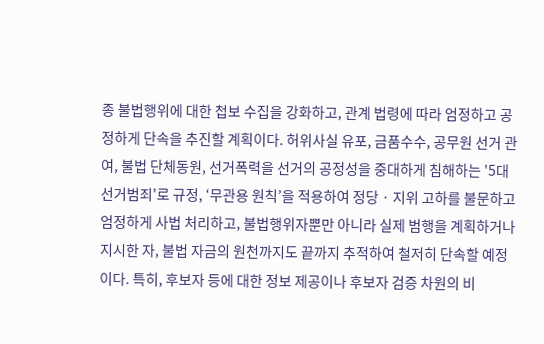종 불법행위에 대한 첩보 수집을 강화하고, 관계 법령에 따라 엄정하고 공정하게 단속을 추진할 계획이다. 허위사실 유포, 금품수수, 공무원 선거 관여, 불법 단체동원, 선거폭력을 선거의 공정성을 중대하게 침해하는 '5대 선거범죄'로 규정, ‘무관용 원칙’을 적용하여 정당 · 지위 고하를 불문하고 엄정하게 사법 처리하고, 불법행위자뿐만 아니라 실제 범행을 계획하거나 지시한 자, 불법 자금의 원천까지도 끝까지 추적하여 철저히 단속할 예정이다. 특히, 후보자 등에 대한 정보 제공이나 후보자 검증 차원의 비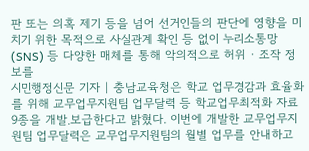판 또는 의혹 제기 등을 넘어 선거인들의 판단에 영향을 미치기 위한 목적으로 사실관계 확인 등 없이 누리소통망(SNS) 등 다양한 매체를 통해 악의적으로 허위 · 조작 정보를
시민행정신문 기자 | 충남교육청은 학교 업무경감과 효율화를 위해 교무업무지원팀 업무달력 등 학교업무최적화 자료 9종을 개발․보급한다고 밝혔다. 이번에 개발한 교무업무지원팀 업무달력은 교무업무지원팀의 월별 업무를 안내하고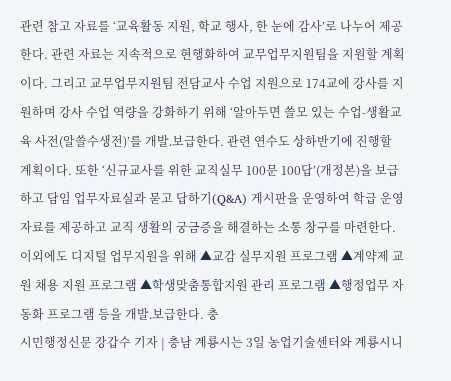관련 참고 자료를 ‘교육활동 지원, 학교 행사, 한 눈에 감사’로 나누어 제공한다. 관련 자료는 지속적으로 현행화하여 교무업무지원팀을 지원할 계획이다. 그리고 교무업무지원팀 전담교사 수업 지원으로 174교에 강사를 지원하며 강사 수업 역량을 강화하기 위해 ‘알아두면 쓸모 있는 수업-생활교육 사전(알쓸수생전)’를 개발․보급한다. 관련 연수도 상하반기에 진행할 계획이다. 또한 ‘신규교사를 위한 교직실무 100문 100답’(개정본)을 보급하고 담임 업무자료실과 묻고 답하기(Q&A) 게시판을 운영하여 학급 운영 자료를 제공하고 교직 생활의 궁금증을 해결하는 소통 창구를 마련한다. 이외에도 디지털 업무지원을 위해 ▲교감 실무지원 프로그램 ▲계약제 교원 채용 지원 프로그램 ▲학생맞춤통합지원 관리 프로그램 ▲행정업무 자동화 프로그램 등을 개발․보급한다. 충
시민행정신문 강갑수 기자 | 충남 계룡시는 3일 농업기술센터와 계룡시니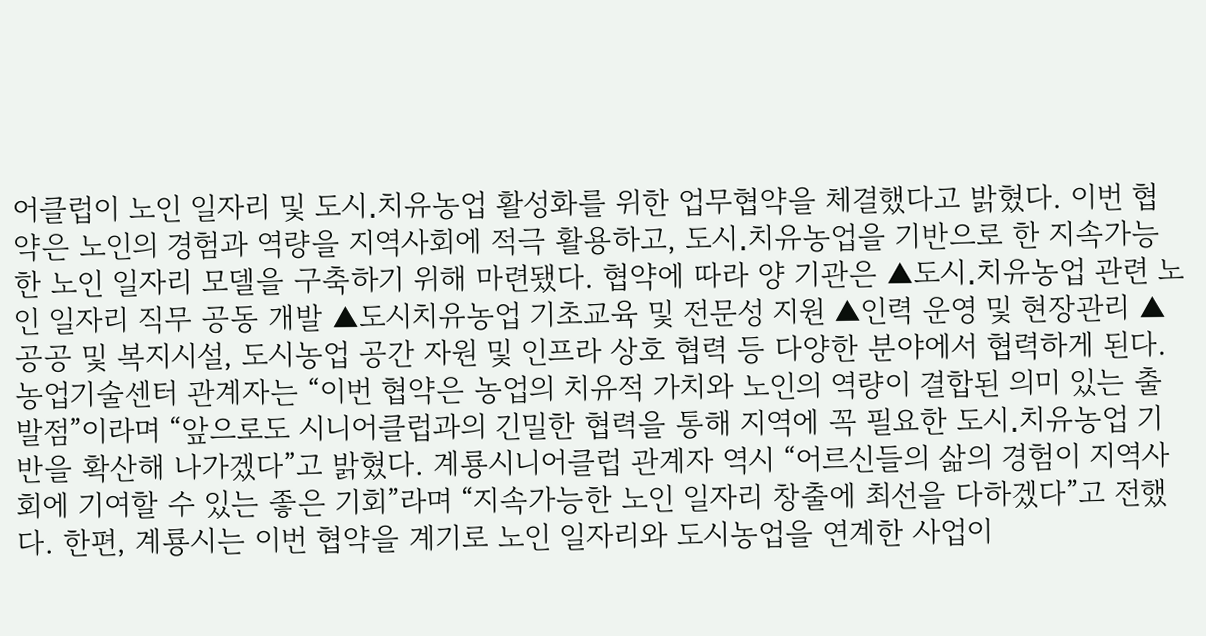어클럽이 노인 일자리 및 도시․치유농업 활성화를 위한 업무협약을 체결했다고 밝혔다. 이번 협약은 노인의 경험과 역량을 지역사회에 적극 활용하고, 도시․치유농업을 기반으로 한 지속가능한 노인 일자리 모델을 구축하기 위해 마련됐다. 협약에 따라 양 기관은 ▲도시․치유농업 관련 노인 일자리 직무 공동 개발 ▲도시치유농업 기초교육 및 전문성 지원 ▲인력 운영 및 현장관리 ▲공공 및 복지시설, 도시농업 공간 자원 및 인프라 상호 협력 등 다양한 분야에서 협력하게 된다. 농업기술센터 관계자는 “이번 협약은 농업의 치유적 가치와 노인의 역량이 결합된 의미 있는 출발점”이라며 “앞으로도 시니어클럽과의 긴밀한 협력을 통해 지역에 꼭 필요한 도시․치유농업 기반을 확산해 나가겠다”고 밝혔다. 계룡시니어클럽 관계자 역시 “어르신들의 삶의 경험이 지역사회에 기여할 수 있는 좋은 기회”라며 “지속가능한 노인 일자리 창출에 최선을 다하겠다”고 전했다. 한편, 계룡시는 이번 협약을 계기로 노인 일자리와 도시농업을 연계한 사업이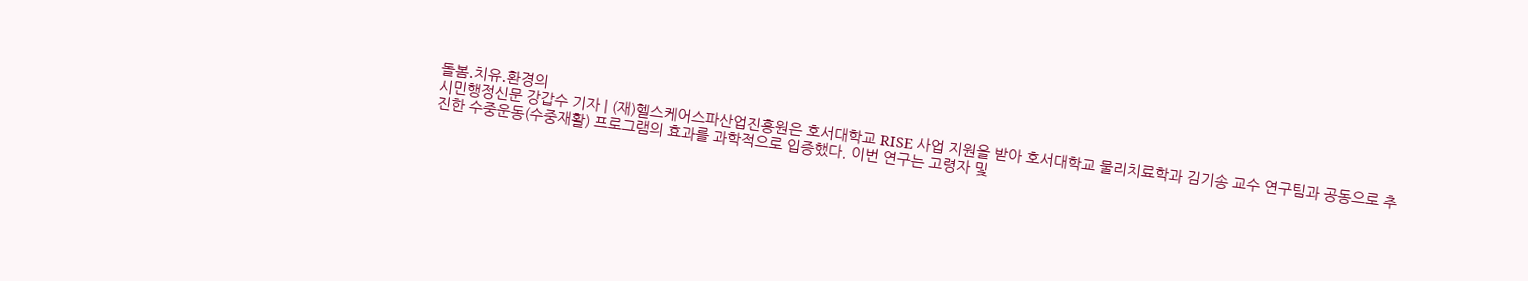돌봄․치유․환경의
시민행정신문 강갑수 기자 | (재)헬스케어스파산업진흥원은 호서대학교 RISE 사업 지원을 받아 호서대학교 물리치료학과 김기송 교수 연구팀과 공동으로 추진한 수중운동(수중재활) 프로그램의 효과를 과학적으로 입증했다. 이번 연구는 고령자 및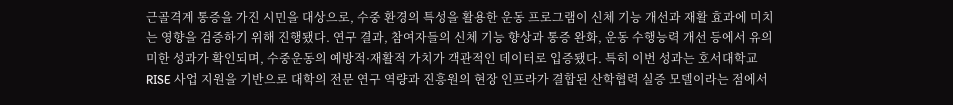근골격계 통증을 가진 시민을 대상으로, 수중 환경의 특성을 활용한 운동 프로그램이 신체 기능 개선과 재활 효과에 미치는 영향을 검증하기 위해 진행됐다. 연구 결과, 참여자들의 신체 기능 향상과 통증 완화, 운동 수행능력 개선 등에서 유의미한 성과가 확인되며, 수중운동의 예방적·재활적 가치가 객관적인 데이터로 입증됐다. 특히 이번 성과는 호서대학교 RISE 사업 지원을 기반으로 대학의 전문 연구 역량과 진흥원의 현장 인프라가 결합된 산학협력 실증 모델이라는 점에서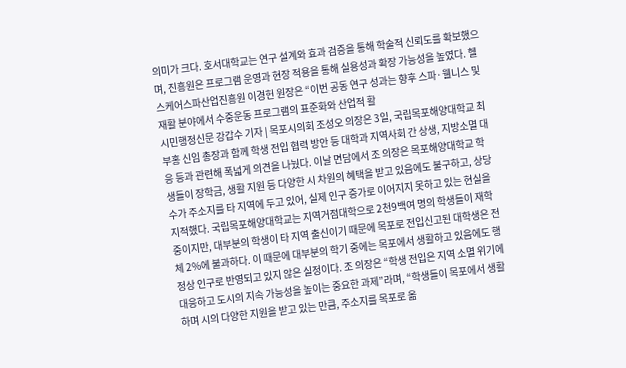의미가 크다. 호서대학교는 연구 설계와 효과 검증을 통해 학술적 신뢰도를 확보했으며, 진흥원은 프로그램 운영과 현장 적용을 통해 실용성과 확장 가능성을 높였다. 헬스케어스파산업진흥원 이경헌 원장은 “이번 공동 연구 성과는 향후 스파·웰니스 및 재활 분야에서 수중운동 프로그램의 표준화와 산업적 활
시민행정신문 강갑수 기자 | 목포시의회 조성오 의장은 3일, 국립목포해양대학교 최부홍 신임 총장과 함께 학생 전입 협력 방안 등 대학과 지역사회 간 상생, 지방소멸 대응 등과 관련해 폭넓게 의견을 나눴다. 이날 면담에서 조 의장은 목포해양대학교 학생들이 장학금, 생활 지원 등 다양한 시 차원의 혜택을 받고 있음에도 불구하고, 상당수가 주소지를 타 지역에 두고 있어, 실제 인구 증가로 이어지지 못하고 있는 현실을 지적했다. 국립목포해양대학교는 지역거점대학으로 2천9백여 명의 학생들이 재학 중이지만, 대부분의 학생이 타 지역 출신이기 때문에 목포로 전입신고된 대학생은 전체 2%에 불과하다. 이 때문에 대부분의 학기 중에는 목포에서 생활하고 있음에도 행정상 인구로 반영되고 있지 않은 실정이다. 조 의장은 “학생 전입은 지역 소멸 위기에 대응하고 도시의 지속 가능성을 높이는 중요한 과제”라며, “학생들이 목포에서 생활하며 시의 다양한 지원을 받고 있는 만큼, 주소지를 목포로 옮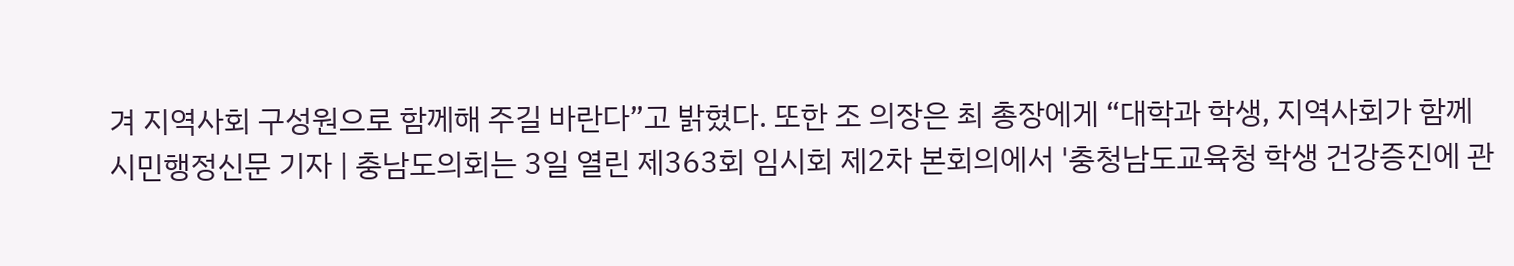겨 지역사회 구성원으로 함께해 주길 바란다”고 밝혔다. 또한 조 의장은 최 총장에게 “대학과 학생, 지역사회가 함께
시민행정신문 기자 | 충남도의회는 3일 열린 제363회 임시회 제2차 본회의에서 '충청남도교육청 학생 건강증진에 관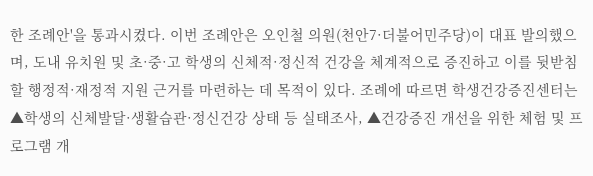한 조례안'을 통과시켰다. 이번 조례안은 오인철 의원(천안7·더불어민주당)이 대표 발의했으며, 도내 유치원 및 초·중·고 학생의 신체적·정신적 건강을 체계적으로 증진하고 이를 뒷받침할 행정적·재정적 지원 근거를 마련하는 데 목적이 있다. 조례에 따르면 학생건강증진센터는 ▲학생의 신체발달·생활습관·정신건강 상태 등 실태조사, ▲건강증진 개선을 위한 체험 및 프로그램 개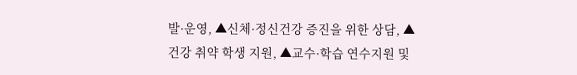발·운영, ▲신체·정신건강 증진을 위한 상담, ▲건강 취약 학생 지원, ▲교수·학습 연수지원 및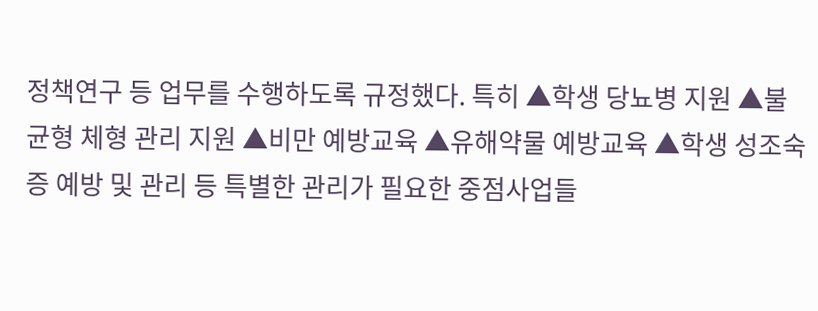정책연구 등 업무를 수행하도록 규정했다. 특히 ▲학생 당뇨병 지원 ▲불균형 체형 관리 지원 ▲비만 예방교육 ▲유해약물 예방교육 ▲학생 성조숙증 예방 및 관리 등 특별한 관리가 필요한 중점사업들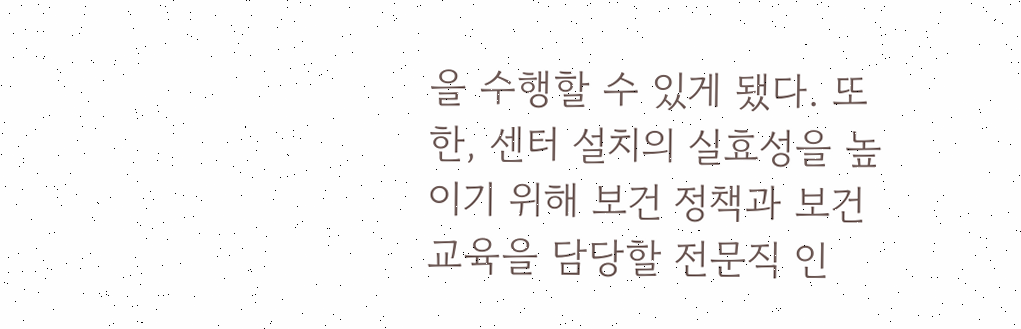을 수행할 수 있게 됐다. 또한, 센터 설치의 실효성을 높이기 위해 보건 정책과 보건교육을 담당할 전문직 인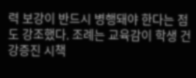력 보강이 반드시 병행돼야 한다는 점도 강조했다. 조례는 교육감이 학생 건강증진 시책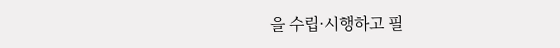을 수립·시행하고 필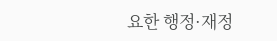요한 행정·재정